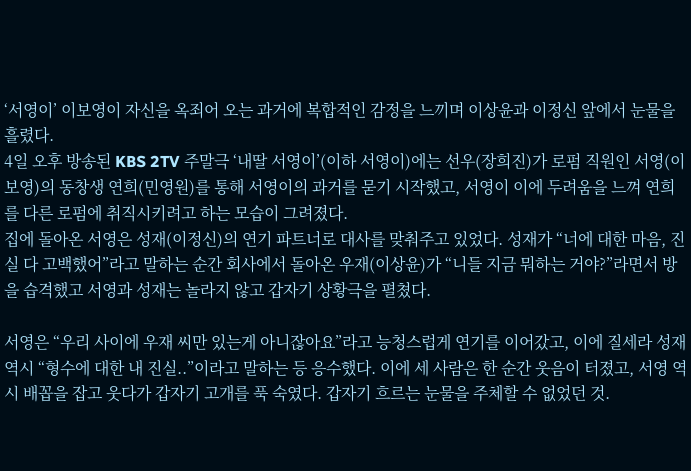‘서영이’ 이보영이 자신을 옥죄어 오는 과거에 복합적인 감정을 느끼며 이상윤과 이정신 앞에서 눈물을 흘렸다.
4일 오후 방송된 KBS 2TV 주말극 ‘내딸 서영이’(이하 서영이)에는 선우(장희진)가 로펌 직원인 서영(이보영)의 동창생 연희(민영원)를 통해 서영이의 과거를 묻기 시작했고, 서영이 이에 두려움을 느껴 연희를 다른 로펌에 취직시키려고 하는 모습이 그려졌다.
집에 돌아온 서영은 성재(이정신)의 연기 파트너로 대사를 맞춰주고 있었다. 성재가 “너에 대한 마음, 진실 다 고백했어”라고 말하는 순간 회사에서 돌아온 우재(이상윤)가 “니들 지금 뭐하는 거야?”라면서 방을 습격했고 서영과 성재는 놀라지 않고 갑자기 상황극을 펼쳤다.

서영은 “우리 사이에 우재 씨만 있는게 아니잖아요”라고 능청스럽게 연기를 이어갔고, 이에 질세라 성재 역시 “형수에 대한 내 진실..”이라고 말하는 등 응수했다. 이에 세 사람은 한 순간 웃음이 터졌고, 서영 역시 배꼽을 잡고 웃다가 갑자기 고개를 푹 숙였다. 갑자기 흐르는 눈물을 주체할 수 없었던 것.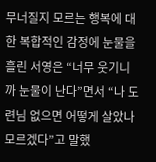무너질지 모르는 행복에 대한 복합적인 감정에 눈물을 흘린 서영은 “너무 웃기니까 눈물이 난다”면서 “나 도련님 없으면 어떻게 살았나 모르겠다”고 말했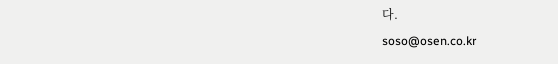다.
soso@osen.co.kr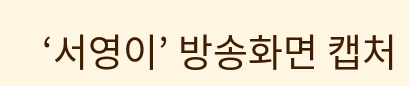‘서영이’ 방송화면 캡처